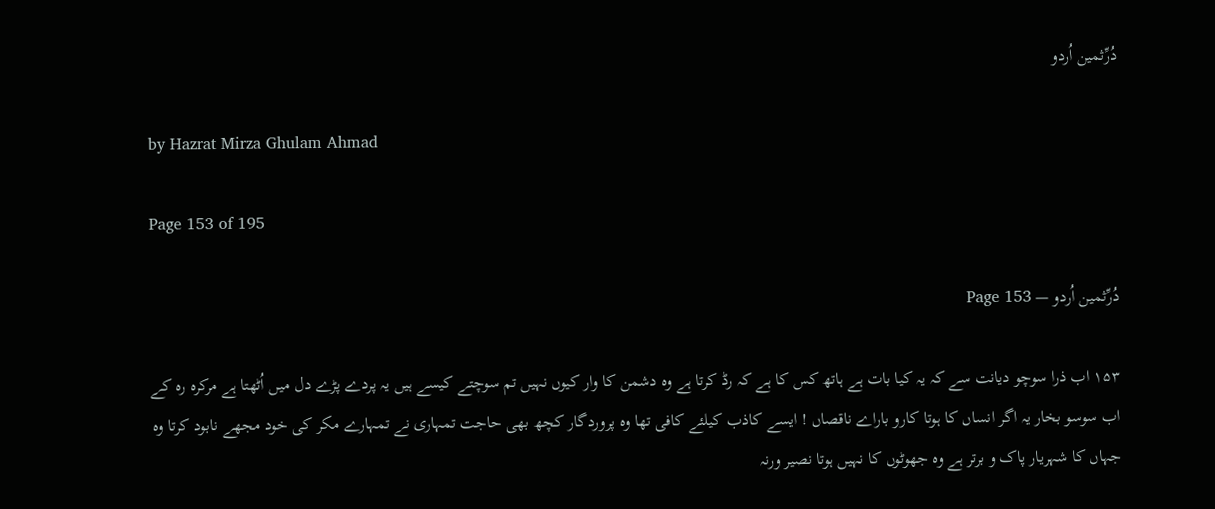دُرِّثمین اُردو

by Hazrat Mirza Ghulam Ahmad

Page 153 of 195

دُرِّثمین اُردو — Page 153

۱۵۳ اب ذرا سوچو دیانت سے کہ یہ کیا بات ہے ہاتھ کس کا ہے کہ رڈ کرتا ہے وہ دشمن کا وار کیوں نہیں تم سوچتے کیسے ہیں یہ پردے پڑے دل میں اُٹھتا ہے مرکرہ رہ کے اب سوسو بخار یہ اگر انساں کا ہوتا کارو باراے ناقصاں ! ایسے کاذب کیلئے کافی تھا وہ پروردگار کچھ بھی حاجت تمہاری نے تمہارے مکر کی خود مجھے نابود کرتا وہ جہاں کا شہریار پاک و برتر ہے وہ جھوٹوں کا نہیں ہوتا نصیر ورنہ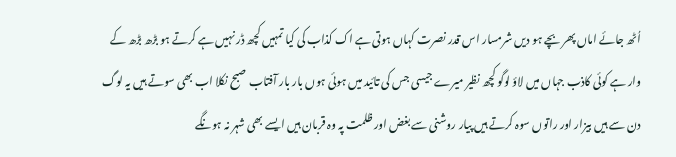اُٹھ جائے اماں پھر بچے ہو دیں شرمسار اس قدر نصرت کہاں ہوتی ہے اک کذاب کی کیا تمہیں کچھ ڈر نہیں ہے کرتے ہو بڑھ بڑھ کے وار ہے کوئی کاذب جہاں میں لاؤ لوگو کچھ نظیر میرے جیسی جس کی تائید میں ہوئی ہوں بار بار آفتاب صبح نکلا اب بھی سوتے ہیں یہ لوگ دن سے ہیں بیزار اور راتوں سوہ کرتے ہیں پیار روشنی سے بغض اور ظلمت پہ وہ قربان ہیں ایسے بھی شہر نہ ہونگے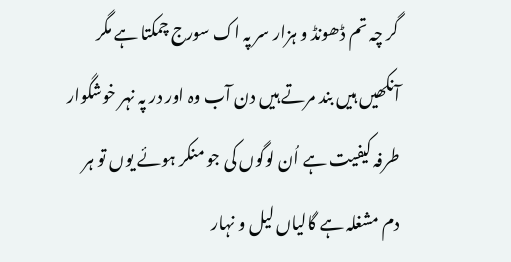گر چہ تم ڈھونڈ و ہزار سر پہ اک سورج چمکتا ہے مگر آنکھیں ہیں بند مرتے ہیں دن آب وہ اور در پہ نہر خوشگوار طرفہ کیفیت ہے اُن لوگوں کی جو منکر ہوئے یوں تو ہر دم مشغلہ ہے گالیاں لیل و نہار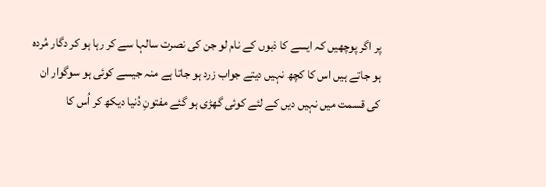پر اگر پوچھیں کہ ایسے کا ذبوں کے نام لو جن کی نصرت سالہا سے کر رہا ہو کر دگار مُردہ ہو جاتے ہیں اس کا کچھ نہیں دیتے جواب زرد ہو جاتا ہے منہ جیسے کوئی ہو سوگوار ان کی قسمت میں نہیں دیں کے لئے کوئی گھڑی ہو گئے مفتونِ دُنیا دیکھ کر اُس کا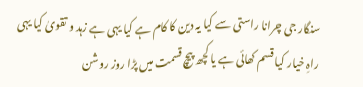سنگار جی چرانا راستی سے کیا یہ دین کا کام ہے کیا یہی ہے زہد و تقویٰ کیا یہی راہِ خیار کیا قسم کھائی ہے یا کچھ پیچ قسمت میں پڑا روز روشن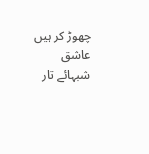چھوڑ کر ہیں عاشق شبہائے تار